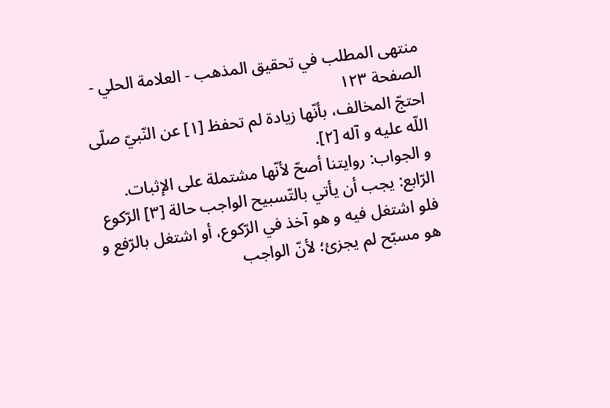منتهى المطلب في تحقيق المذهب - العلامة الحلي - الصفحة ١٢٣
احتجّ المخالف، بأنّها زيادة لم تحفظ [١] عن النّبيّ صلّى اللّه عليه و آله [٢].
و الجواب: روايتنا أصحّ لأنّها مشتملة على الإثبات.
الرّابع: يجب أن يأتي بالتّسبيح الواجب حالة [٣] الرّكوع
فلو اشتغل فيه و هو آخذ في الرّكوع، أو اشتغل بالرّفع و هو مسبّح لم يجزئ؛ لأنّ الواجب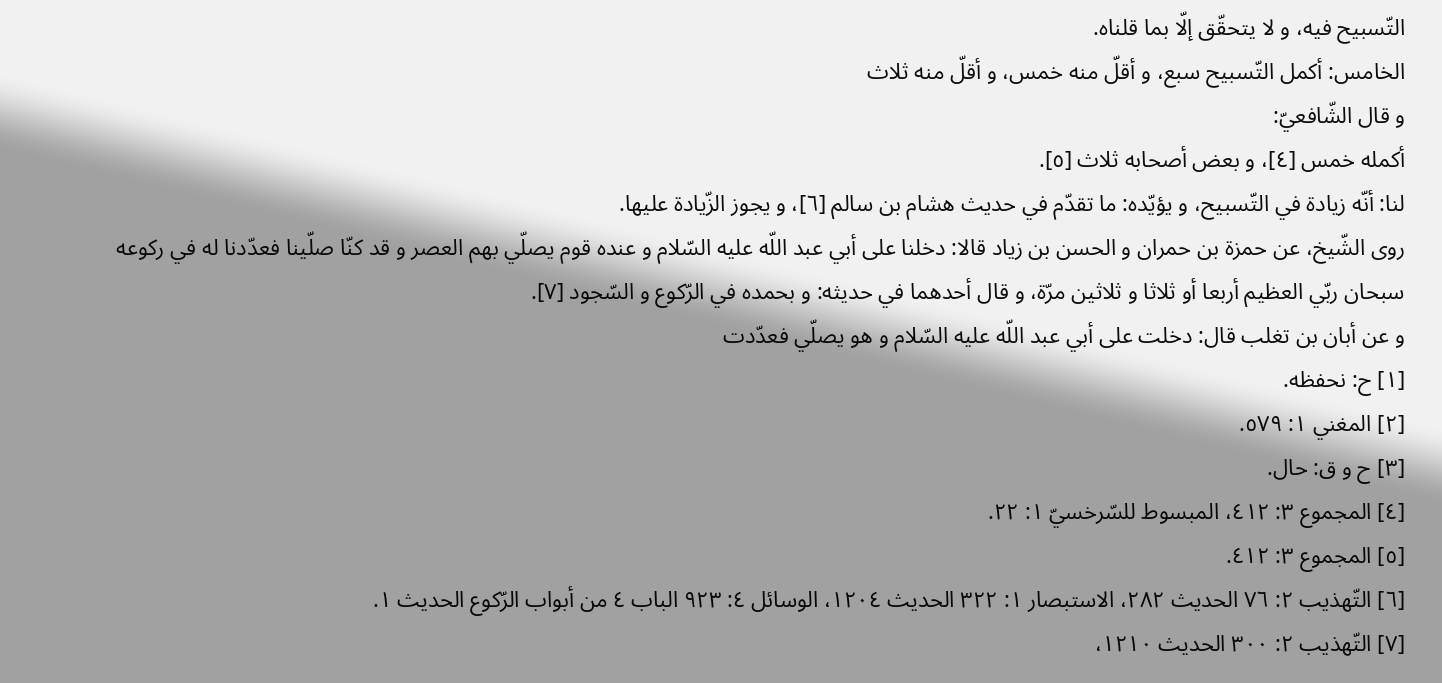التّسبيح فيه، و لا يتحقّق إلّا بما قلناه.
الخامس: أكمل التّسبيح سبع، و أقلّ منه خمس، و أقلّ منه ثلاث
و قال الشّافعيّ:
أكمله خمس [٤]، و بعض أصحابه ثلاث [٥].
لنا: أنّه زيادة في التّسبيح، و يؤيّده: ما تقدّم في حديث هشام بن سالم [٦]، و يجوز الزّيادة عليها.
روى الشّيخ، عن حمزة بن حمران و الحسن بن زياد قالا: دخلنا على أبي عبد اللّه عليه السّلام و عنده قوم يصلّي بهم العصر و قد كنّا صلّينا فعدّدنا له في ركوعه سبحان ربّي العظيم أربعا أو ثلاثا و ثلاثين مرّة، و قال أحدهما في حديثه: و بحمده في الرّكوع و السّجود [٧].
و عن أبان بن تغلب قال: دخلت على أبي عبد اللّه عليه السّلام و هو يصلّي فعدّدت
[١] ح: نحفظه.
[٢] المغني ١: ٥٧٩.
[٣] ح و ق: حال.
[٤] المجموع ٣: ٤١٢، المبسوط للسّرخسيّ ١: ٢٢.
[٥] المجموع ٣: ٤١٢.
[٦] التّهذيب ٢: ٧٦ الحديث ٢٨٢، الاستبصار ١: ٣٢٢ الحديث ١٢٠٤، الوسائل ٤: ٩٢٣ الباب ٤ من أبواب الرّكوع الحديث ١.
[٧] التّهذيب ٢: ٣٠٠ الحديث ١٢١٠،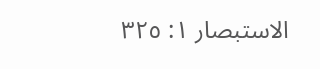الاستبصار ١: ٣٢٥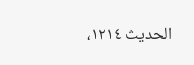الحديث ١٢١٤،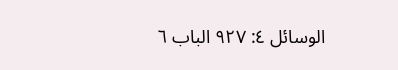الوسائل ٤: ٩٢٧ الباب ٦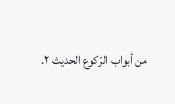من أبواب الرّكوع الحديث ٢.